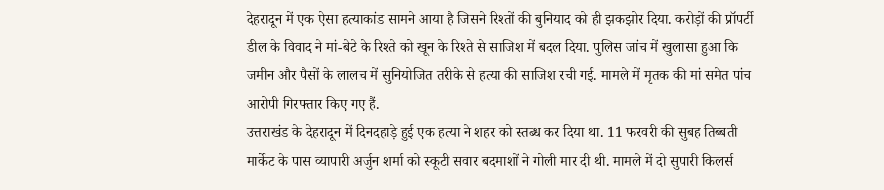देहरादून में एक ऐसा हत्याकांड सामने आया है जिसने रिश्तों की बुनियाद को ही झकझोर दिया. करोड़ों की प्रॉपर्टी डील के विवाद ने मां-बेटे के रिश्ते को खून के रिश्ते से साजिश में बदल दिया. पुलिस जांच में खुलासा हुआ कि जमीन और पैसों के लालच में सुनियोजित तरीके से हत्या की साजिश रची गई. मामले में मृतक की मां समेत पांच आरोपी गिरफ्तार किए गए हैं.
उत्तराखंड के देहरादून में दिनदहाड़े हुई एक हत्या ने शहर को स्तब्ध कर दिया था. 11 फरवरी की सुबह तिब्बती मार्केट के पास व्यापारी अर्जुन शर्मा को स्कूटी सवार बदमाशों ने गोली मार दी थी. मामले में दो सुपारी किलर्स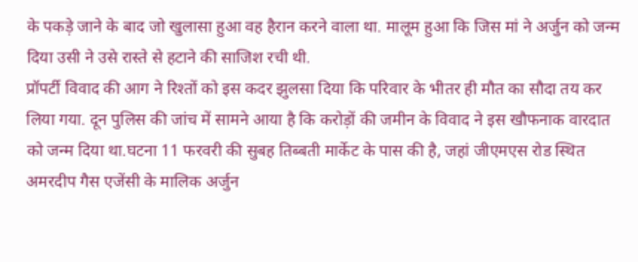के पकड़े जाने के बाद जो खुलासा हुआ वह हैरान करने वाला था. मालूम हुआ कि जिस मां ने अर्जुन को जन्म दिया उसी ने उसे रास्ते से हटाने की साजिश रची थी.
प्रॉपर्टी विवाद की आग ने रिश्तों को इस कदर झुलसा दिया कि परिवार के भीतर ही मौत का सौदा तय कर लिया गया. दून पुलिस की जांच में सामने आया है कि करोड़ों की जमीन के विवाद ने इस खौफनाक वारदात को जन्म दिया था.घटना 11 फरवरी की सुबह तिब्बती मार्केट के पास की है, जहां जीएमएस रोड स्थित अमरदीप गैस एजेंसी के मालिक अर्जुन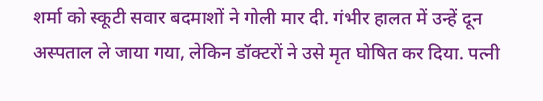शर्मा को स्कूटी सवार बदमाशों ने गोली मार दी. गंभीर हालत में उन्हें दून अस्पताल ले जाया गया, लेकिन डॉक्टरों ने उसे मृत घोषित कर दिया. पत्नी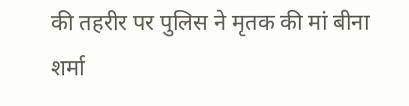की तहरीर पर पुलिस ने मृतक की मां बीना शर्मा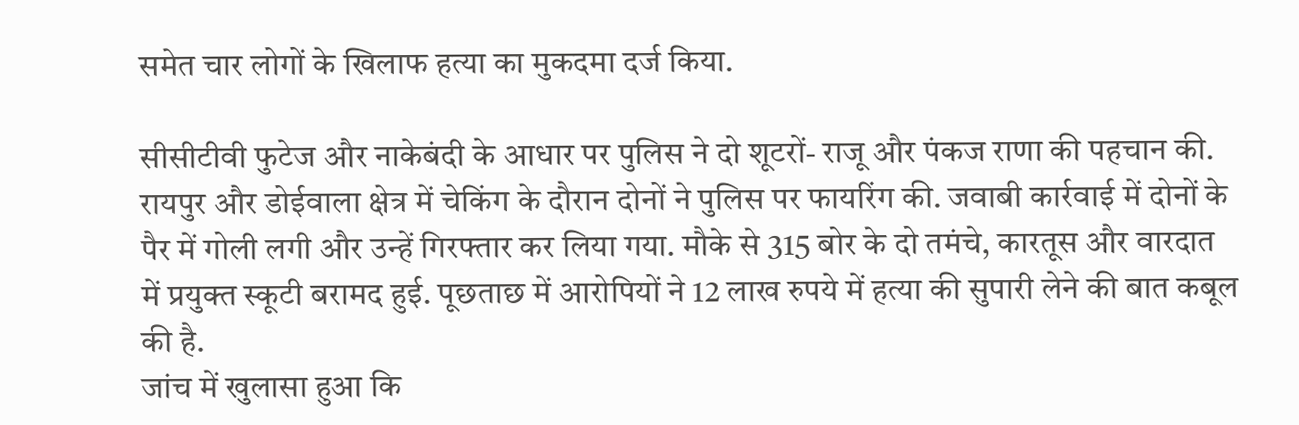समेत चार लोगों के खिलाफ हत्या का मुकदमा दर्ज किया.

सीसीटीवी फुटेज और नाकेबंदी के आधार पर पुलिस ने दो शूटरों- राजू और पंकज राणा की पहचान की. रायपुर और डोईवाला क्षेत्र में चेकिंग के दौरान दोनों ने पुलिस पर फायरिंग की. जवाबी कार्रवाई में दोनों के पैर में गोली लगी और उन्हें गिरफ्तार कर लिया गया. मौके से 315 बोर के दो तमंचे, कारतूस और वारदात में प्रयुक्त स्कूटी बरामद हुई. पूछताछ में आरोपियों ने 12 लाख रुपये में हत्या की सुपारी लेने की बात कबूल की है.
जांच में खुलासा हुआ कि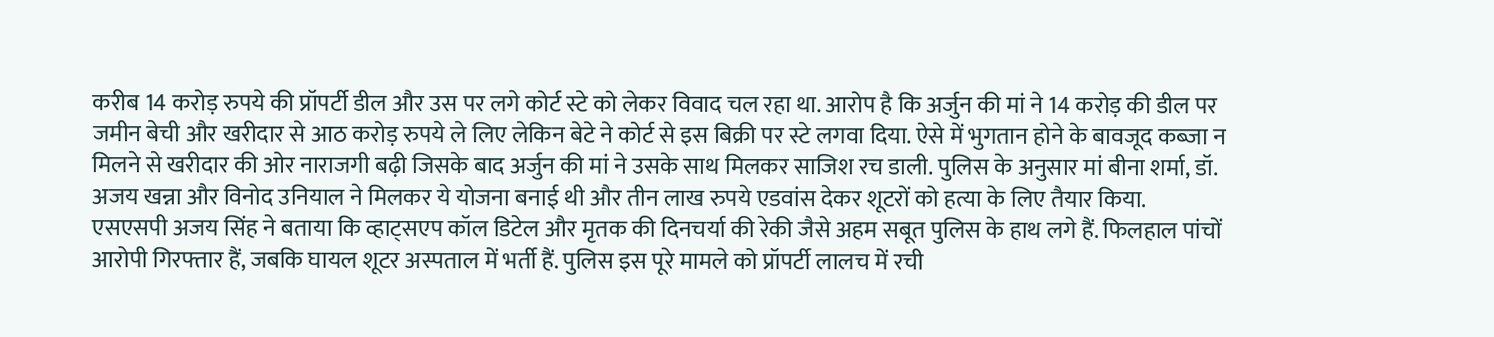करीब 14 करोड़ रुपये की प्रॉपर्टी डील और उस पर लगे कोर्ट स्टे को लेकर विवाद चल रहा था. आरोप है कि अर्जुन की मां ने 14 करोड़ की डील पर जमीन बेची और खरीदार से आठ करोड़ रुपये ले लिए लेकिन बेटे ने कोर्ट से इस बिक्री पर स्टे लगवा दिया. ऐसे में भुगतान होने के बावजूद कब्जा न मिलने से खरीदार की ओर नाराजगी बढ़ी जिसके बाद अर्जुन की मां ने उसके साथ मिलकर साजिश रच डाली. पुलिस के अनुसार मां बीना शर्मा, डॉ. अजय खन्ना और विनोद उनियाल ने मिलकर ये योजना बनाई थी और तीन लाख रुपये एडवांस देकर शूटरों को हत्या के लिए तैयार किया.
एसएसपी अजय सिंह ने बताया कि व्हाट्सएप कॉल डिटेल और मृतक की दिनचर्या की रेकी जैसे अहम सबूत पुलिस के हाथ लगे हैं. फिलहाल पांचों आरोपी गिरफ्तार हैं, जबकि घायल शूटर अस्पताल में भर्ती हैं. पुलिस इस पूरे मामले को प्रॉपर्टी लालच में रची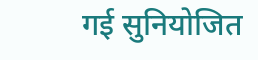गई सुनियोजित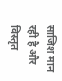साजिश मान रही है और विस्तृत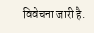विवेचना जारी है.